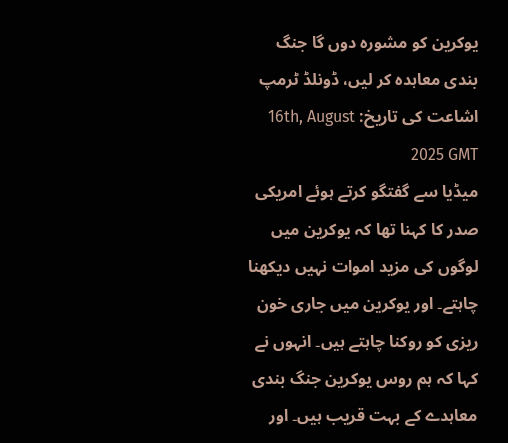یوکرین کو مشورہ دوں گا جنگ بندی معاہدہ کر لیں، ڈونلڈ ٹرمپ
اشاعت کی تاریخ: 16th, August 2025 GMT
میڈیا سے گفتگو کرتے ہوئے امریکی صدر کا کہنا تھا کہ یوکرین میں لوگوں کی مزید اموات نہیں دیکھنا چاہتے۔ اور یوکرین میں جاری خون ریزی کو روکنا چاہتے ہیں۔ انہوں نے کہا کہ ہم روس یوکرین جنگ بندی معاہدے کے بہت قریب ہیں۔ اور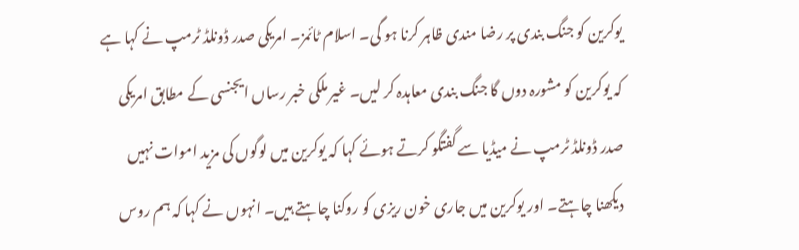یوکرین کو جنگ بندی پر رضا مندی ظاہر کرنا ہو گی۔ اسلام ٹائمز۔ امریکی صدر ڈونلڈ ٹرمپ نے کہا ہے کہ یوکرین کو مشورہ دوں گا جنگ بندی معاہدہ کر لیں۔ غیر ملکی خبر رساں ایجنسی کے مطابق امریکی صدر ڈونلڈ ٹرمپ نے میڈیا سے گفتگو کرتے ہوئے کہا کہ یوکرین میں لوگوں کی مزید اموات نہیں دیکھنا چاہتے۔ اور یوکرین میں جاری خون ریزی کو روکنا چاہتے ہیں۔ انہوں نے کہا کہ ہم روس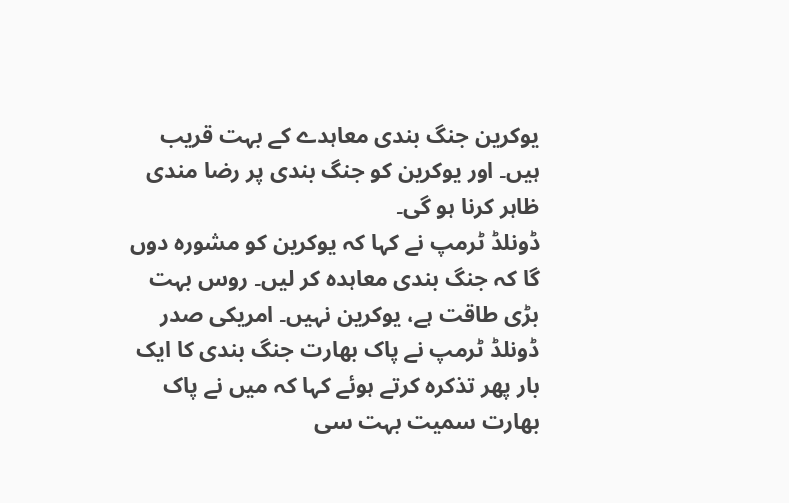یوکرین جنگ بندی معاہدے کے بہت قریب ہیں۔ اور یوکرین کو جنگ بندی پر رضا مندی ظاہر کرنا ہو گی۔
ڈونلڈ ٹرمپ نے کہا کہ یوکرین کو مشورہ دوں گا کہ جنگ بندی معاہدہ کر لیں۔ روس بہت بڑی طاقت ہے، یوکرین نہیں۔ امریکی صدر ڈونلڈ ٹرمپ نے پاک بھارت جنگ بندی کا ایک بار پھر تذکرہ کرتے ہوئے کہا کہ میں نے پاک بھارت سمیت بہت سی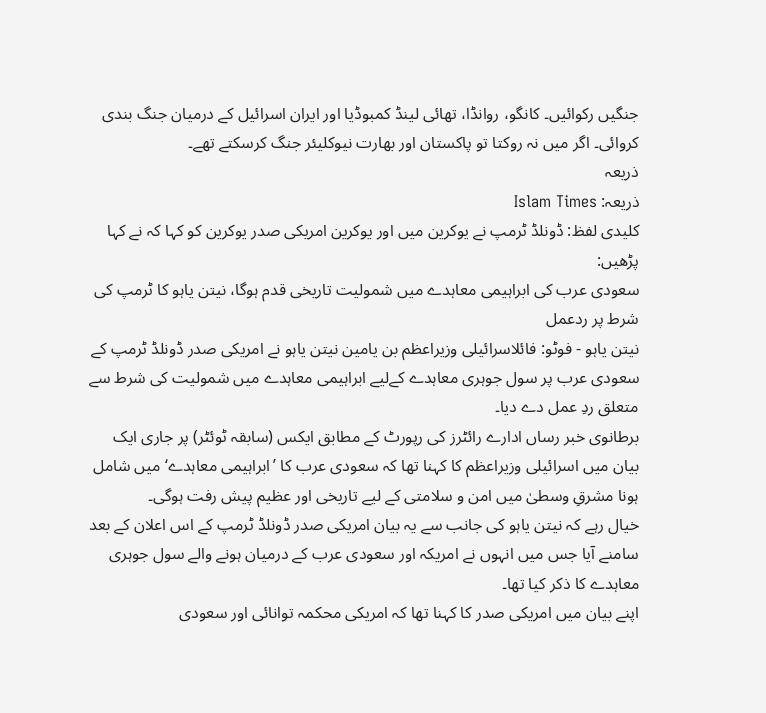جنگیں رکوائیں۔ کانگو، روانڈا، تھائی لینڈ کمبوڈیا اور ایران اسرائیل کے درمیان جنگ بندی کروائی۔ اگر میں نہ روکتا تو پاکستان اور بھارت نیوکلیئر جنگ کرسکتے تھے۔
ذریعہ
ذریعہ: Islam Times
کلیدی لفظ: ڈونلڈ ٹرمپ نے یوکرین میں اور یوکرین امریکی صدر یوکرین کو کہا کہ نے کہا
پڑھیں:
سعودی عرب کی ابراہیمی معاہدے میں شمولیت تاریخی قدم ہوگا، نیتن یاہو کا ٹرمپ کی شرط پر ردعمل
نیتن یاہو - فوٹو: فائلاسرائیلی وزیراعظم بن یامین نیتن یاہو نے امریکی صدر ڈونلڈ ٹرمپ کے سعودی عرب پر سول جوہری معاہدے کےلیے ابراہیمی معاہدے میں شمولیت کی شرط سے متعلق ردِ عمل دے دیا۔
برطانوی خبر رساں ادارے رائٹرز کی رپورٹ کے مطابق ایکس (سابقہ ٹوئٹر) پر جاری ایک بیان میں اسرائیلی وزیراعظم کا کہنا تھا کہ سعودی عرب کا ’ابراہیمی معاہدے‘ میں شامل ہونا مشرقِ وسطیٰ میں امن و سلامتی کے لیے تاریخی اور عظیم پیش رفت ہوگی۔
خیال رہے کہ نیتن یاہو کی جانب سے یہ بیان امریکی صدر ڈونلڈ ٹرمپ کے اس اعلان کے بعد سامنے آیا جس میں انہوں نے امریکہ اور سعودی عرب کے درمیان ہونے والے سول جوہری معاہدے کا ذکر کیا تھا۔
اپنے بیان میں امریکی صدر کا کہنا تھا کہ امریکی محکمہ توانائی اور سعودی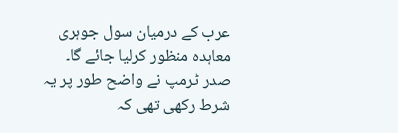عرب کے درمیان سول جوہری معاہدہ منظور کرلیا جائے گا۔
صدر ٹرمپ نے واضح طور پر یہ شرط رکھی تھی کہ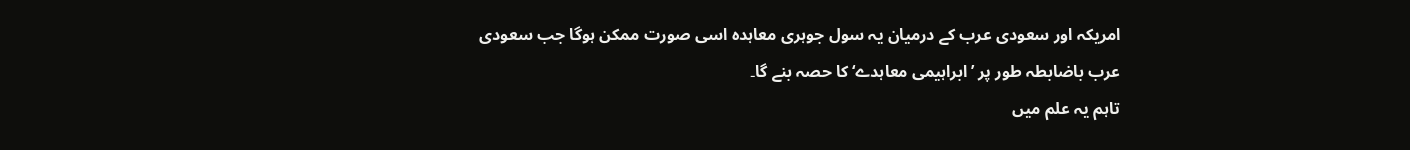امریکہ اور سعودی عرب کے درمیان یہ سول جوہری معاہدہ اسی صورت ممکن ہوگا جب سعودی عرب باضابطہ طور پر ’ابراہیمی معاہدے‘ کا حصہ بنے گا۔
تاہم یہ علم میں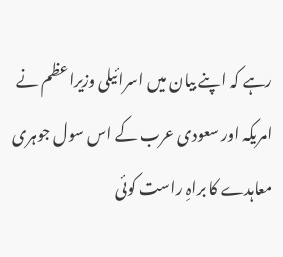رہے کہ اپنے بیان میں اسرائیلی وزیراعظم نے امریکہ اور سعودی عرب کے اس سول جوہری معاہدے کا براہِ راست کوئی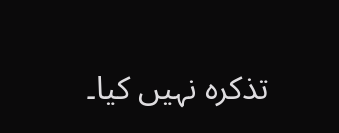تذکرہ نہیں کیا۔